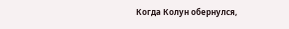Когда Колун обернулся,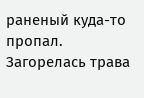раненый куда-то пропал. Загорелась трава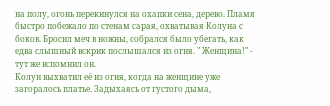на полу, огонь перекинулся на охапки сена, дерево. Пламя быстро побежало по стенам сарая, охватывая Колуна с боков. Бросил меч в ножны, собрался было убегать, как едва слышный вскрик послышался из огня. " Женщина!" - тут же вспомнил он.
Колун выхватил её из огня, когда на женщине уже загоралось платье. Задыхаясь от густого дыма,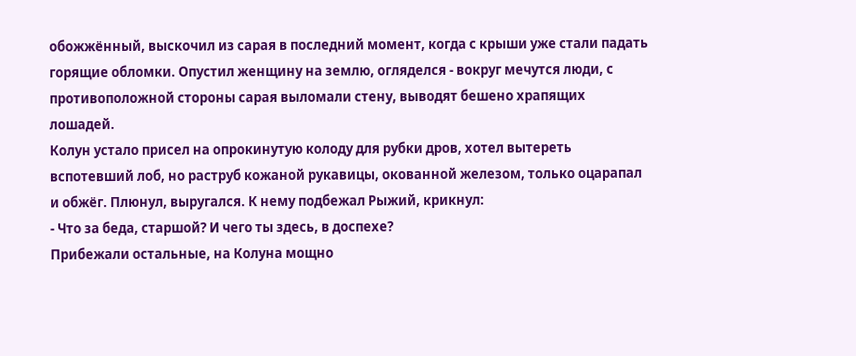обожжённый, выскочил из сарая в последний момент, когда с крыши уже стали падать горящие обломки. Опустил женщину на землю, огляделся - вокруг мечутся люди, с противоположной стороны сарая выломали стену, выводят бешено храпящих лошадей.
Колун устало присел на опрокинутую колоду для рубки дров, хотел вытереть вспотевший лоб, но раструб кожаной рукавицы, окованной железом, только оцарапал и обжёг. Плюнул, выругался. К нему подбежал Рыжий, крикнул:
- Что за беда, старшой? И чего ты здесь, в доспехе?
Прибежали остальные, на Колуна мощно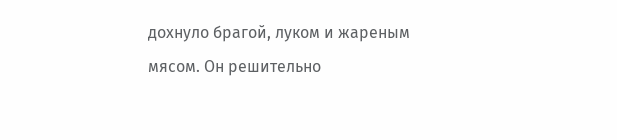дохнуло брагой, луком и жареным мясом. Он решительно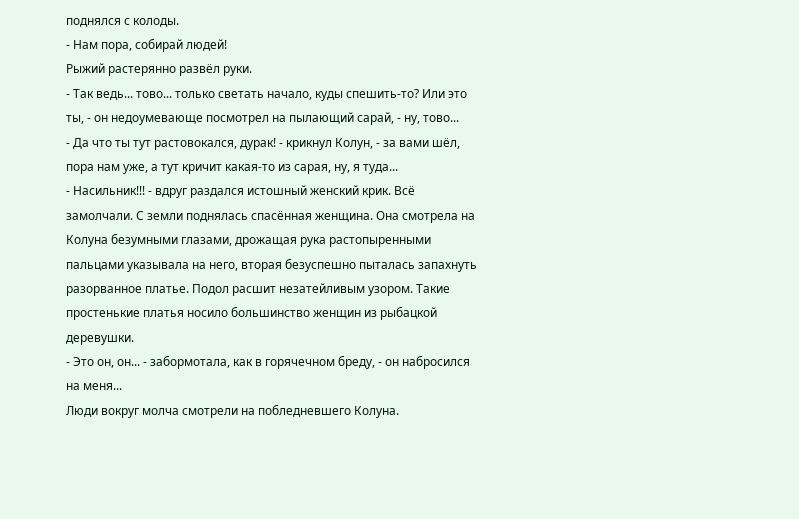поднялся с колоды.
- Нам пора, собирай людей!
Рыжий растерянно развёл руки.
- Так ведь... тово... только светать начало, куды спешить-то? Или это ты, - он недоумевающе посмотрел на пылающий сарай, - ну, тово...
- Да что ты тут растовокался, дурак! - крикнул Колун, - за вами шёл, пора нам уже, а тут кричит какая-то из сарая, ну, я туда...
- Насильник!!! - вдруг раздался истошный женский крик. Всё замолчали. С земли поднялась спасённая женщина. Она смотрела на Колуна безумными глазами, дрожащая рука растопыренными пальцами указывала на него, вторая безуспешно пыталась запахнуть разорванное платье. Подол расшит незатейливым узором. Такие простенькие платья носило большинство женщин из рыбацкой деревушки.
- Это он, он... - забормотала, как в горячечном бреду, - он набросился на меня...
Люди вокруг молча смотрели на побледневшего Колуна.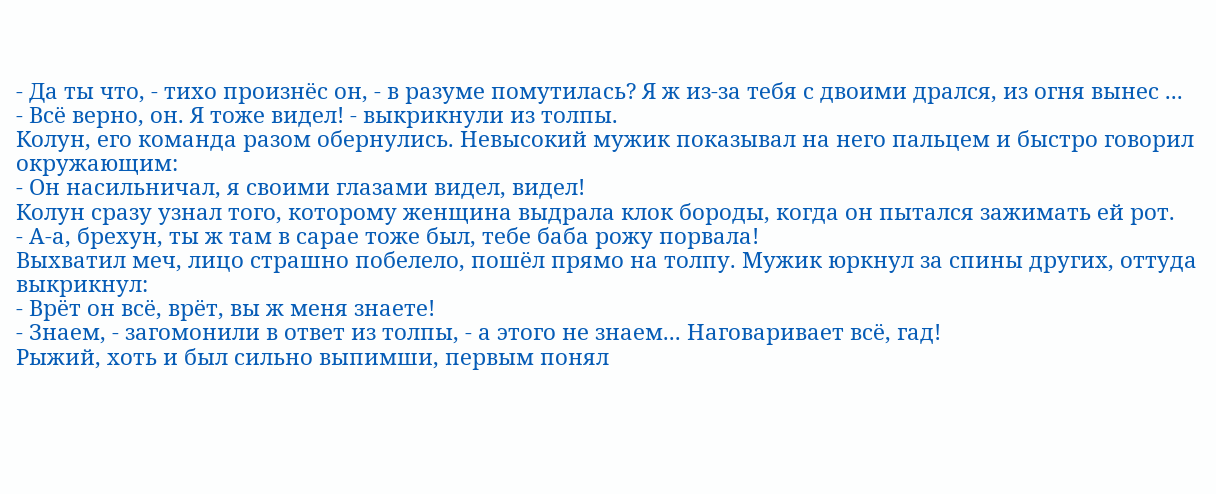- Да ты что, - тихо произнёс он, - в разуме помутилась? Я ж из-за тебя с двоими дрался, из огня вынес ...
- Всё верно, он. Я тоже видел! - выкрикнули из толпы.
Колун, его команда разом обернулись. Невысокий мужик показывал на него пальцем и быстро говорил окружающим:
- Он насильничал, я своими глазами видел, видел!
Колун сразу узнал того, которому женщина выдрала клок бороды, когда он пытался зажимать ей рот.
- А-а, брехун, ты ж там в сарае тоже был, тебе баба рожу порвала!
Выхватил меч, лицо страшно побелело, пошёл прямо на толпу. Мужик юркнул за спины других, оттуда выкрикнул:
- Врёт он всё, врёт, вы ж меня знаете!
- Знаем, - загомонили в ответ из толпы, - а этого не знаем... Наговаривает всё, гад!
Рыжий, хоть и был сильно выпимши, первым понял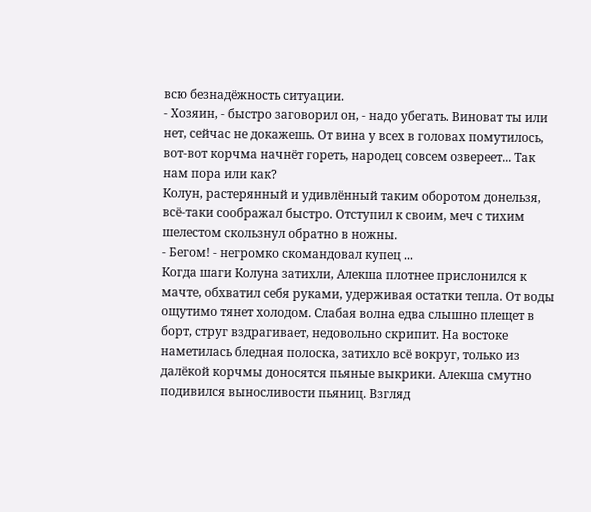всю безнадёжность ситуации.
- Хозяин, - быстро заговорил он, - надо убегать. Виноват ты или нет, сейчас не докажешь. От вина у всех в головах помутилось, вот-вот корчма начнёт гореть, народец совсем озвереет... Так нам пора или как?
Колун, растерянный и удивлённый таким оборотом донельзя, всё-таки соображал быстро. Отступил к своим, меч с тихим шелестом скользнул обратно в ножны.
- Бегом! - негромко скомандовал купец ...
Когда шаги Колуна затихли, Алекша плотнее прислонился к мачте, обхватил себя руками, удерживая остатки тепла. От воды ощутимо тянет холодом. Слабая волна едва слышно плещет в борт, струг вздрагивает, недовольно скрипит. На востоке наметилась бледная полоска, затихло всё вокруг, только из далёкой корчмы доносятся пьяные выкрики. Алекша смутно подивился выносливости пьяниц. Взгляд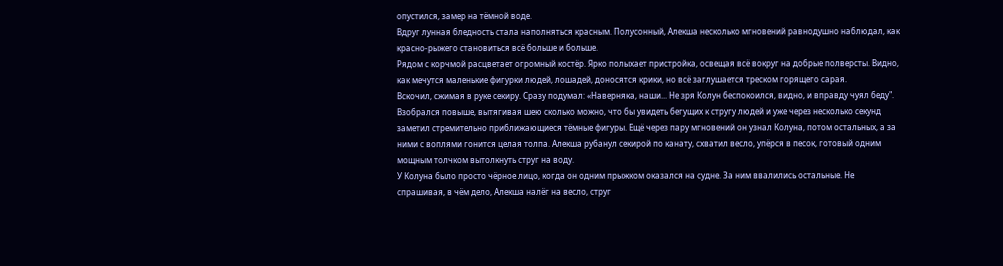опустился, замер на тёмной воде.
Вдруг лунная бледность стала наполняться красным. Полусонный, Алекша несколько мгновений равнодушно наблюдал, как красно-рыжего становиться всё больше и больше.
Рядом с корчмой расцветает огромный костёр. Ярко полыхает пристройка, освещая всё вокруг на добрые полверсты. Видно, как мечутся маленькие фигурки людей, лошадей, доносятся крики, но всё заглушается треском горящего сарая.
Вскочил, сжимая в руке секиру. Сразу подумал: «Наверняка, наши... Не зря Колун беспокоился, видно, и вправду чуял беду". Взобрался повыше, вытягивая шею сколько можно, что бы увидеть бегущих к стругу людей и уже через несколько секунд заметил стремительно приближающиеся тёмные фигуры. Ещё через пару мгновений он узнал Колуна, потом остальных, а за ними с воплями гонится целая толпа. Алекша рубанул секирой по канату, схватил весло, упёрся в песок, готовый одним мощным толчком вытолкнуть струг на воду.
У Колуна было просто чёрное лицо, когда он одним прыжком оказался на судне. За ним ввалились остальные. Не спрашивая, в чём дело, Алекша налёг на весло, струг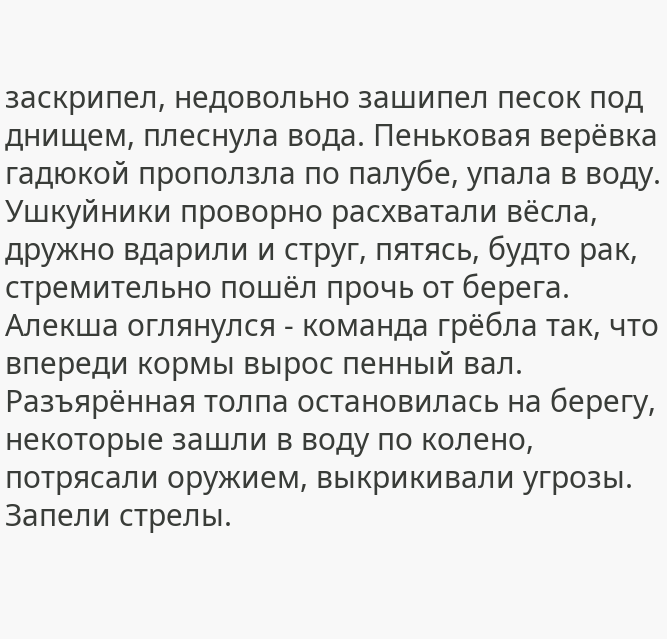заскрипел, недовольно зашипел песок под днищем, плеснула вода. Пеньковая верёвка гадюкой проползла по палубе, упала в воду. Ушкуйники проворно расхватали вёсла, дружно вдарили и струг, пятясь, будто рак, стремительно пошёл прочь от берега. Алекша оглянулся - команда грёбла так, что впереди кормы вырос пенный вал.
Разъярённая толпа остановилась на берегу, некоторые зашли в воду по колено, потрясали оружием, выкрикивали угрозы. Запели стрелы.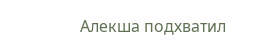Алекша подхватил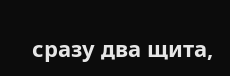сразу два щита,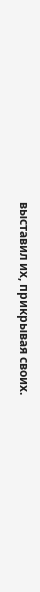выставил их, прикрывая своих.